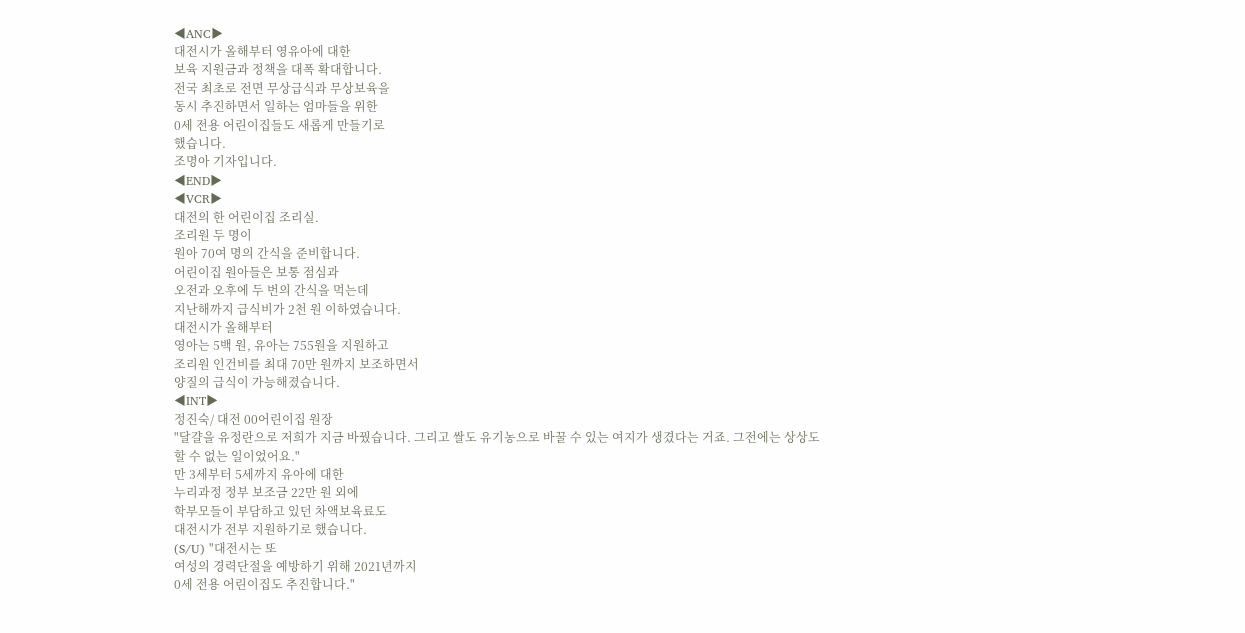◀ANC▶
대전시가 올해부터 영유아에 대한
보육 지원금과 정책을 대폭 확대합니다.
전국 최초로 전면 무상급식과 무상보육을
동시 추진하면서 일하는 엄마들을 위한
0세 전용 어린이집들도 새롭게 만들기로
했습니다.
조명아 기자입니다.
◀END▶
◀VCR▶
대전의 한 어린이집 조리실.
조리원 두 명이
원아 70여 명의 간식을 준비합니다.
어린이집 원아들은 보통 점심과
오전과 오후에 두 번의 간식을 먹는데
지난해까지 급식비가 2천 원 이하였습니다.
대전시가 올해부터
영아는 5백 원, 유아는 755원을 지원하고
조리원 인건비를 최대 70만 원까지 보조하면서
양질의 급식이 가능해졌습니다.
◀INT▶
정진숙/ 대전 00어린이집 원장
"달걀을 유정란으로 저희가 지금 바꿨습니다. 그리고 쌀도 유기농으로 바꿀 수 있는 여지가 생겼다는 거죠. 그전에는 상상도 할 수 없는 일이었어요."
만 3세부터 5세까지 유아에 대한
누리과정 정부 보조금 22만 원 외에
학부모들이 부담하고 있던 차액보육료도
대전시가 전부 지원하기로 했습니다.
(S/U) "대전시는 또
여성의 경력단절을 예방하기 위해 2021년까지
0세 전용 어린이집도 추진합니다."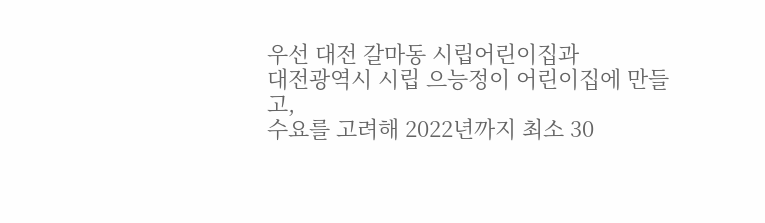우선 대전 갈마동 시립어린이집과
대전광역시 시립 으능정이 어린이집에 만들고,
수요를 고려해 2022년까지 최소 30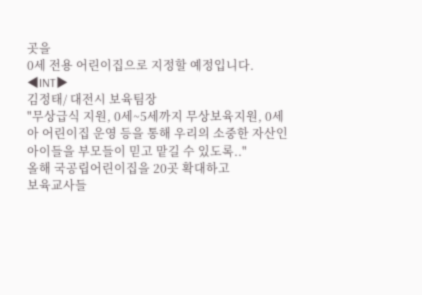곳을
0세 전용 어린이집으로 지정할 예정입니다.
◀INT▶
김정태/ 대전시 보육팀장
"무상급식 지원, 0세~5세까지 무상보육지원, 0세아 어린이집 운영 등을 통해 우리의 소중한 자산인 아이들을 부모들이 믿고 맡길 수 있도록.."
올해 국공립어린이집을 20곳 확대하고
보육교사들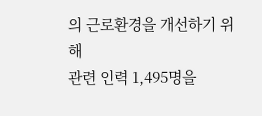의 근로환경을 개선하기 위해
관련 인력 1,495명을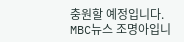충원할 예정입니다.
MBC뉴스 조명아입니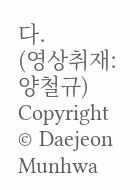다.
(영상취재: 양철규)
Copyright © Daejeon Munhwa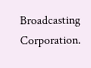Broadcasting Corporation.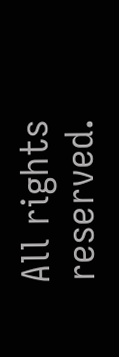All rights reserved.